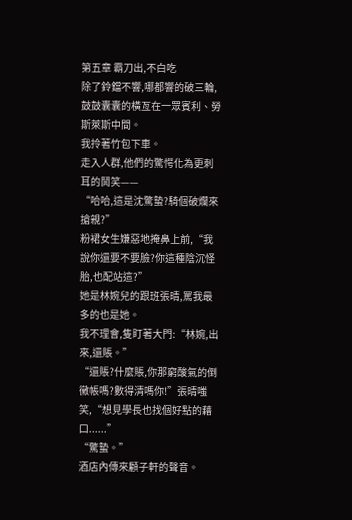第五章 霸刀出,不白吃
除了鈴鐺不響,哪都響的破三輪,鼓鼓囊囊的橫亙在一眾賓利、勞斯萊斯中間。
我拎著竹包下車。
走入人群,他們的驚愕化為更刺耳的鬨笑——
“哈哈,這是沈驚蟄?騎個破爛來搶親?”
粉裙女生嫌惡地掩鼻上前,“我說你還要不要臉?你這種陰沉怪胎,也配站這?”
她是林婉兒的跟班張晴,罵我最多的也是她。
我不理會,隻盯著大門:“林婉,出來,還賬。”
“還賬?什麼賬,你那窮酸氣的倒黴帳嗎?數得清嗎你!”張晴嗤笑,“想見學長也找個好點的藉口......”
“驚蟄。”
酒店內傳來顧子軒的聲音。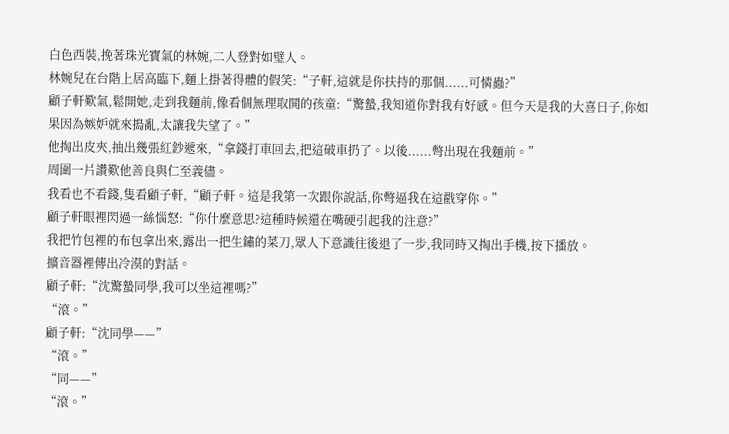白色西裝,挽著珠光寶氣的林婉,二人登對如璧人。
林婉兒在台階上居高臨下,麵上掛著得體的假笑:“子軒,這就是你扶持的那個......可憐蟲?”
顧子軒歎氣,鬆開她,走到我麵前,像看個無理取鬨的孩童:“驚蟄,我知道你對我有好感。但今天是我的大喜日子,你如果因為嫉妒就來搗亂,太讓我失望了。”
他掏出皮夾,抽出幾張紅鈔遞來,“拿錢打車回去,把這破車扔了。以後......彆出現在我麵前。”
周圍一片讚歎他善良與仁至義儘。
我看也不看錢,隻看顧子軒,“顧子軒。這是我第一次跟你說話,你彆逼我在這戳穿你。”
顧子軒眼裡閃過一絲惱怒:“你什麼意思?這種時候還在嘴硬引起我的注意?”
我把竹包裡的布包拿出來,露出一把生鏽的菜刀,眾人下意識往後退了一步,我同時又掏出手機,按下播放。
擴音器裡傳出冷漠的對話。
顧子軒:“沈驚蟄同學,我可以坐這裡嗎?”
“滾。”
顧子軒:“沈同學——”
“滾。”
“同——”
“滾。”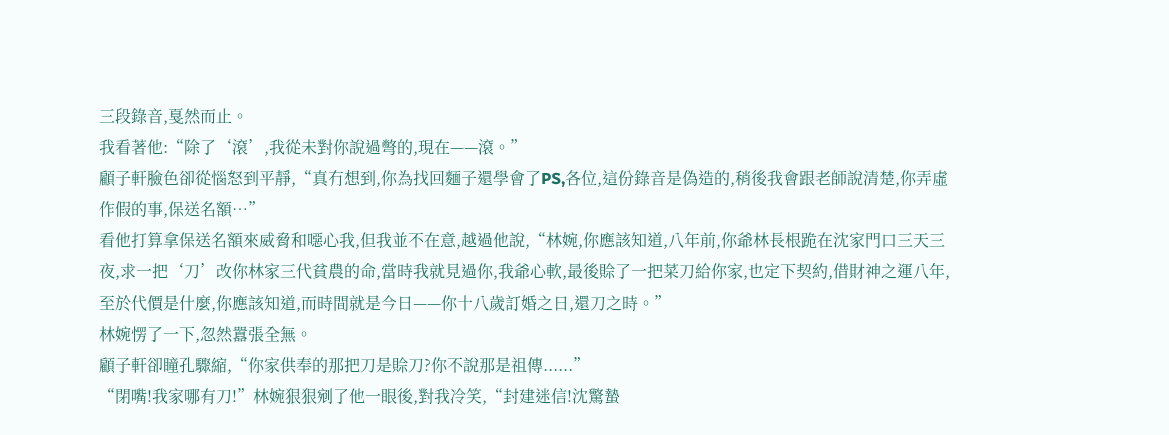三段錄音,戛然而止。
我看著他:“除了‘滾’,我從未對你說過彆的,現在——滾。”
顧子軒臉色卻從惱怒到平靜,“真冇想到,你為找回麵子還學會了PS,各位,這份錄音是偽造的,稍後我會跟老師說清楚,你弄虛作假的事,保送名額…”
看他打算拿保送名額來威脅和噁心我,但我並不在意,越過他說,“林婉,你應該知道,八年前,你爺林長根跪在沈家門口三天三夜,求一把‘刀’改你林家三代貧農的命,當時我就見過你,我爺心軟,最後賒了一把菜刀給你家,也定下契約,借財神之運八年,至於代價是什麼,你應該知道,而時間就是今日——你十八歲訂婚之日,還刀之時。”
林婉愣了一下,忽然囂張全無。
顧子軒卻瞳孔驟縮,“你家供奉的那把刀是賒刀?你不說那是祖傳......”
“閉嘴!我家哪有刀!”林婉狠狠剜了他一眼後,對我冷笑,“封建迷信!沈驚蟄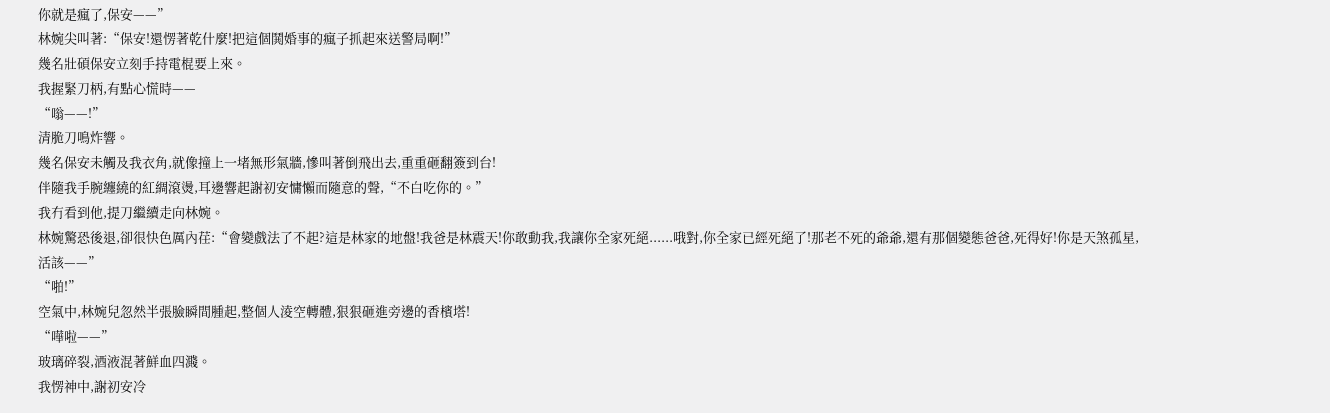你就是瘋了,保安——”
林婉尖叫著:“保安!還愣著乾什麼!把這個鬨婚事的瘋子抓起來送警局啊!”
幾名壯碩保安立刻手持電棍要上來。
我握緊刀柄,有點心慌時——
“嗡——!”
清脆刀鳴炸響。
幾名保安未觸及我衣角,就像撞上一堵無形氣牆,慘叫著倒飛出去,重重砸翻簽到台!
伴隨我手腕纏繞的紅綢滾燙,耳邊響起謝初安慵懶而隨意的聲,“不白吃你的。”
我冇看到他,提刀繼續走向林婉。
林婉驚恐後退,卻很快色厲內荏:“會變戲法了不起?這是林家的地盤!我爸是林震天!你敢動我,我讓你全家死絕......哦對,你全家已經死絕了!那老不死的爺爺,還有那個變態爸爸,死得好!你是天煞孤星,活該——”
“啪!”
空氣中,林婉兒忽然半張臉瞬間腫起,整個人淩空轉體,狠狠砸進旁邊的香檳塔!
“嘩啦——”
玻璃碎裂,酒液混著鮮血四濺。
我愣神中,謝初安冷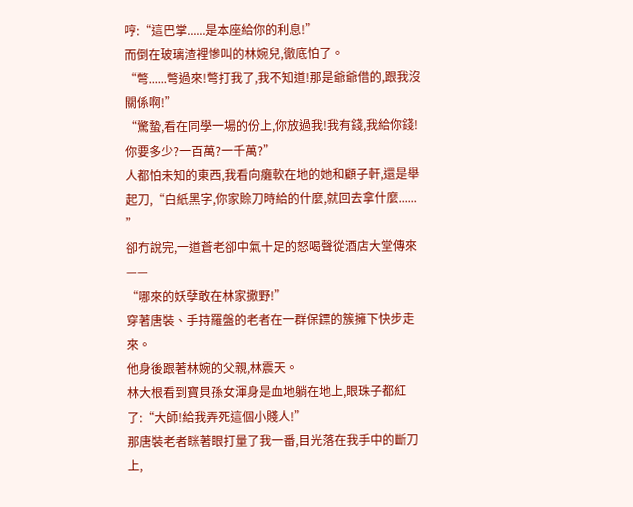哼:“這巴掌......是本座給你的利息!”
而倒在玻璃渣裡慘叫的林婉兒,徹底怕了。
“彆......彆過來!彆打我了,我不知道!那是爺爺借的,跟我沒關係啊!”
“驚蟄,看在同學一場的份上,你放過我!我有錢,我給你錢!你要多少?一百萬?一千萬?”
人都怕未知的東西,我看向癱軟在地的她和顧子軒,還是舉起刀,“白紙黑字,你家賒刀時給的什麼,就回去拿什麼...... ”
卻冇說完,一道蒼老卻中氣十足的怒喝聲從酒店大堂傳來——
“哪來的妖孽敢在林家撒野!”
穿著唐裝、手持羅盤的老者在一群保鏢的簇擁下快步走來。
他身後跟著林婉的父親,林震天。
林大根看到寶貝孫女渾身是血地躺在地上,眼珠子都紅了:“大師!給我弄死這個小賤人!”
那唐裝老者眯著眼打量了我一番,目光落在我手中的斷刀上,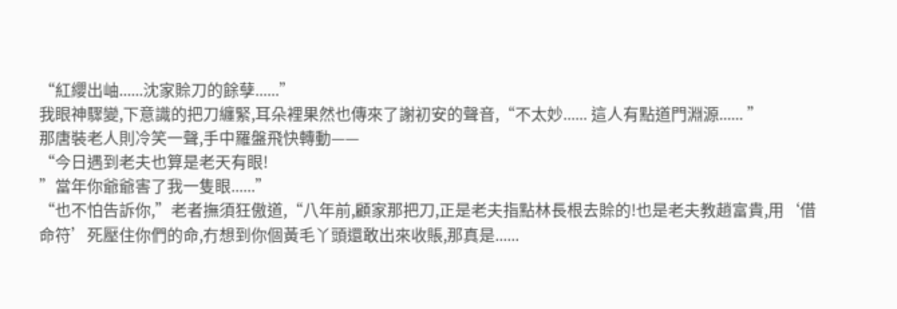“紅纓出岫......沈家賒刀的餘孽......”
我眼神驟變,下意識的把刀纏緊,耳朵裡果然也傳來了謝初安的聲音,“不太妙...... 這人有點道門淵源...... ”
那唐裝老人則冷笑一聲,手中羅盤飛快轉動——
“今日遇到老夫也算是老天有眼!
”當年你爺爺害了我一隻眼......”
“也不怕告訴你,”老者撫須狂傲道,“八年前,顧家那把刀,正是老夫指點林長根去賒的!也是老夫教趙富貴,用‘借命符’死壓住你們的命,冇想到你個黃毛丫頭還敢出來收賬,那真是......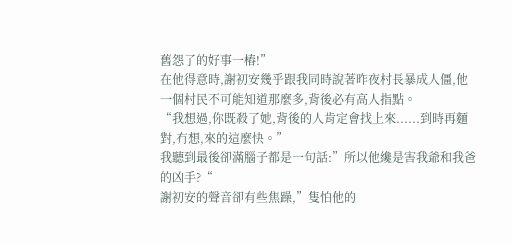舊怨了的好事一樁!”
在他得意時,謝初安幾乎跟我同時說著昨夜村長暴成人僵,他一個村民不可能知道那麼多,背後必有高人指點。
“我想過,你既殺了她,背後的人肯定會找上來......到時再麵對,冇想,來的這麼快。”
我聽到最後卻滿腦子都是一句話:”所以他纔是害我爺和我爸的凶手?“
謝初安的聲音卻有些焦躁,”隻怕他的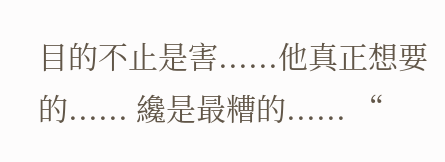目的不止是害......他真正想要的...... 纔是最糟的...... “